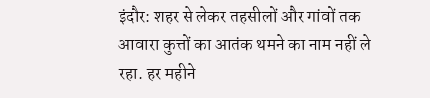इंदौर: शहर से लेकर तहसीलों और गांवों तक आवारा कुत्तों का आतंक थमने का नाम नहीं ले रहा. हर महीने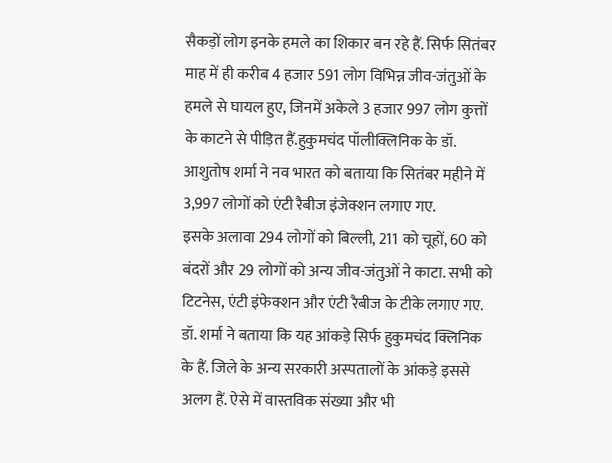सैकड़ों लोग इनके हमले का शिकार बन रहे हैं. सिर्फ सितंबर माह में ही करीब 4 हजार 591 लोग विभिन्न जीव-जंतुओं के हमले से घायल हुए, जिनमें अकेले 3 हजार 997 लोग कुत्तों के काटने से पीड़ित हैं.हुकुमचंद पॉलीक्लिनिक के डॉ. आशुतोष शर्मा ने नव भारत को बताया कि सितंबर महीने में 3,997 लोगों को एंटी रैबीज इंजेक्शन लगाए गए.
इसके अलावा 294 लोगों को बिल्ली, 211 को चूहों, 60 को बंदरों और 29 लोगों को अन्य जीव-जंतुओं ने काटा. सभी को टिटनेस, एंटी इंफेक्शन और एंटी रैबीज के टीके लगाए गए. डॉ. शर्मा ने बताया कि यह आंकड़े सिर्फ हुकुमचंद क्लिनिक के हैं. जिले के अन्य सरकारी अस्पतालों के आंकड़े इससे अलग हैं. ऐसे में वास्तविक संख्या और भी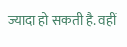ज्यादा हो सकती है. वहीं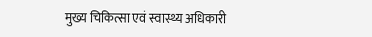मुख्य चिकित्सा एवं स्वास्थ्य अधिकारी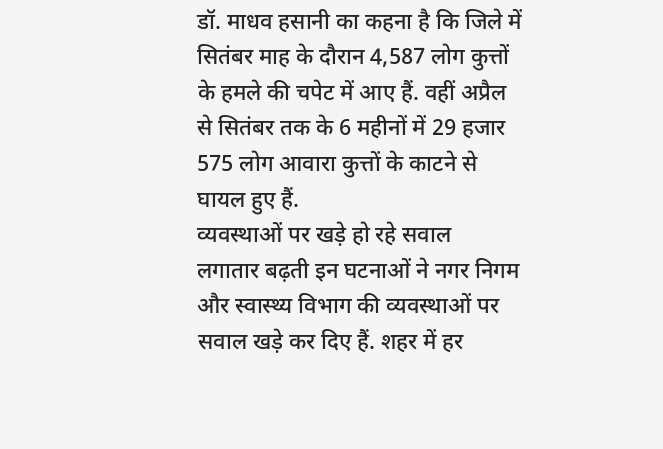डॉ. माधव हसानी का कहना है कि जिले में सितंबर माह के दौरान 4,587 लोग कुत्तों के हमले की चपेट में आए हैं. वहीं अप्रैल से सितंबर तक के 6 महीनों में 29 हजार 575 लोग आवारा कुत्तों के काटने से घायल हुए हैं.
व्यवस्थाओं पर खड़े हो रहे सवाल
लगातार बढ़ती इन घटनाओं ने नगर निगम और स्वास्थ्य विभाग की व्यवस्थाओं पर सवाल खड़े कर दिए हैं. शहर में हर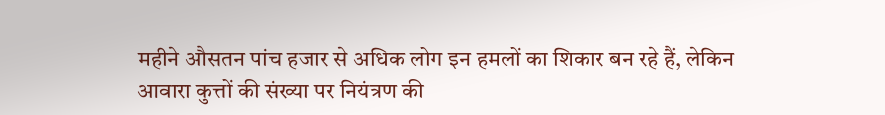महीने औसतन पांच हजार से अधिक लोग इन हमलों का शिकार बन रहे हैं, लेकिन आवारा कुत्तों की संख्या पर नियंत्रण की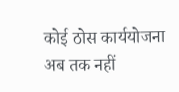कोई ठोस कार्ययोजना अब तक नहीं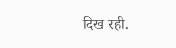दिख रही.